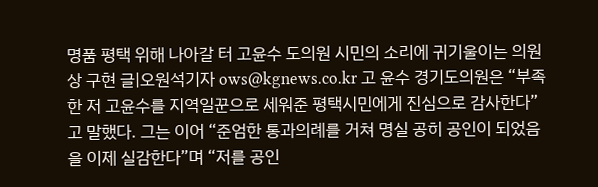명품 평택 위해 나아갈 터 고윤수 도의원 시민의 소리에 귀기울이는 의원상 구현 글|오원석기자 ows@kgnews.co.kr 고 윤수 경기도의원은 “부족한 저 고윤수를 지역일꾼으로 세워준 평택시민에게 진심으로 감사한다”고 말했다. 그는 이어 “준엄한 통과의례를 거쳐 명실 공히 공인이 되었음을 이제 실감한다”며 “저를 공인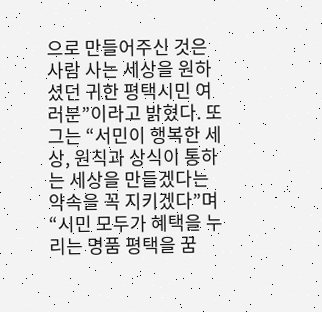으로 만들어주신 것은 사람 사는 세상을 원하셨던 귀한 평택시민 여러분”이라고 밝혔다. 또 그는 “서민이 행복한 세상, 원칙과 상식이 통하는 세상을 만들겠다는 약속을 꼭 지키겠다”며 “시민 모두가 혜택을 누리는 명품 평택을 꿈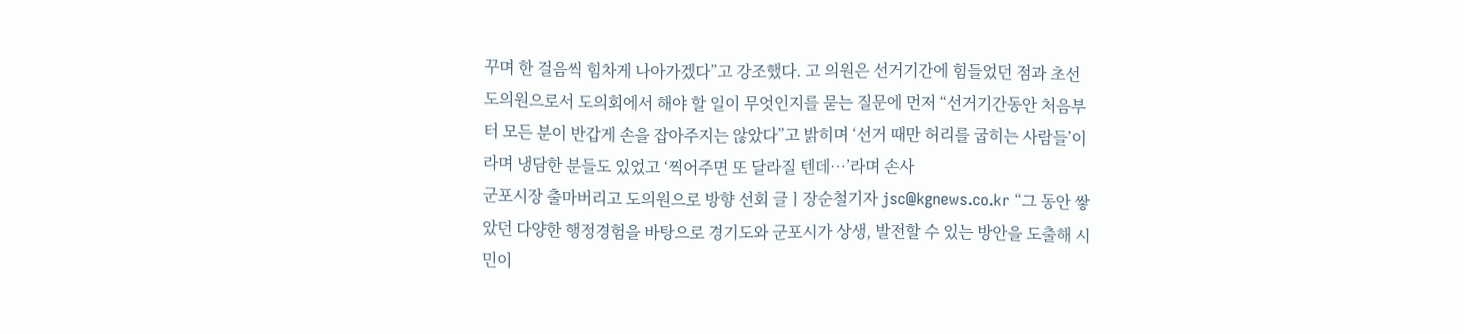꾸며 한 걸음씩 힘차게 나아가겠다”고 강조했다. 고 의원은 선거기간에 힘들었던 점과 초선도의원으로서 도의회에서 해야 할 일이 무엇인지를 묻는 질문에 먼저 “선거기간동안 처음부터 모든 분이 반갑게 손을 잡아주지는 않았다”고 밝히며 ‘선거 때만 허리를 굽히는 사람들’이라며 냉담한 분들도 있었고 ‘찍어주면 또 달라질 텐데…’라며 손사
군포시장 출마버리고 도의원으로 방향 선회 글ㅣ장순철기자 jsc@kgnews.co.kr “그 동안 쌓았던 다양한 행정경험을 바탕으로 경기도와 군포시가 상생, 발전할 수 있는 방안을 도출해 시민이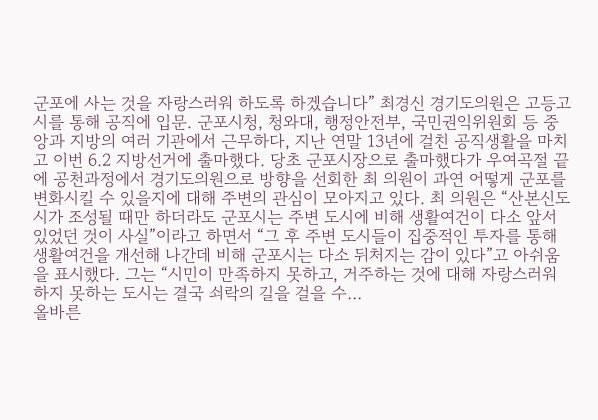군포에 사는 것을 자랑스러워 하도록 하겠습니다” 최경신 경기도의원은 고등고시를 통해 공직에 입문. 군포시청, 청와대, 행정안전부, 국민권익위원회 등 중앙과 지방의 여러 기관에서 근무하다, 지난 연말 13년에 걸친 공직생활을 마치고 이번 6.2 지방선거에 출마했다. 당초 군포시장으로 출마했다가 우여곡절 끝에 공천과정에서 경기도의원으로 방향을 선회한 최 의원이 과연 어떻게 군포를 변화시킬 수 있을지에 대해 주변의 관심이 모아지고 있다. 최 의원은 “산본신도시가 조성될 때만 하더라도 군포시는 주변 도시에 비해 생활여건이 다소 앞서 있었던 것이 사실”이라고 하면서 “그 후 주변 도시들이 집중적인 투자를 통해 생활여건을 개선해 나간데 비해 군포시는 다소 뒤처지는 감이 있다”고 아쉬움을 표시했다. 그는 “시민이 만족하지 못하고, 거주하는 것에 대해 자랑스러워 하지 못하는 도시는 결국 쇠락의 길을 걸을 수…
올바른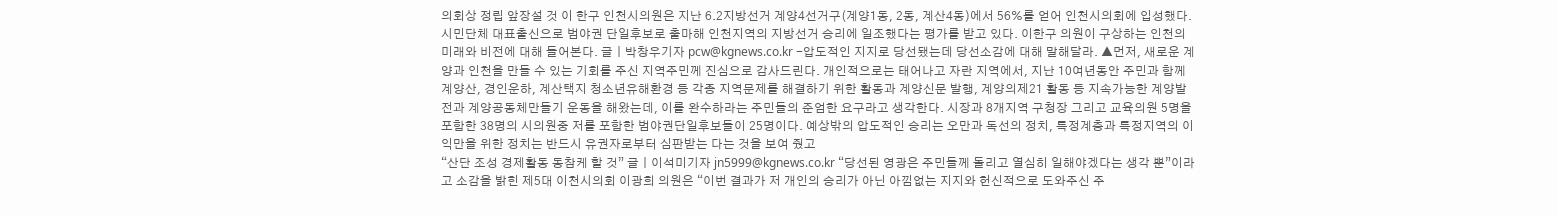의회상 정립 앞장설 것 이 한구 인천시의원은 지난 6.2지방선거 계양4선거구(계양1동, 2동, 계산4동)에서 56%를 얻어 인천시의회에 입성했다. 시민단체 대표출신으로 범야권 단일후보로 출마해 인천지역의 지방선거 승리에 일조했다는 평가를 받고 있다. 이한구 의원이 구상하는 인천의 미래와 비전에 대해 들어본다. 글ㅣ박창우기자 pcw@kgnews.co.kr -압도적인 지지로 당선됐는데 당선소감에 대해 말해달라. ▲먼저, 새로운 계양과 인천을 만들 수 있는 기회를 주신 지역주민께 진심으로 감사드린다. 개인적으로는 태어나고 자란 지역에서, 지난 10여년동안 주민과 함께 계양산, 경인운하, 계산택지 청소년유해환경 등 각종 지역문제를 해결하기 위한 활동과 계양신문 발행, 계양의제21 활동 등 지속가능한 계양발전과 계양공동체만들기 운동을 해왔는데, 이를 완수하라는 주민들의 준엄한 요구라고 생각한다. 시장과 8개지역 구청장 그리고 교육의원 5명을 포함한 38명의 시의원중 저를 포함한 범야권단일후보들이 25명이다. 예상밖의 압도적인 승리는 오만과 독선의 정치, 특정계층과 특정지역의 이익만을 위한 정치는 반드시 유권자로부터 심판받는 다는 것을 보여 줬고
“산단 조성 경제활동 동참케 할 것” 글ㅣ이석미기자 jn5999@kgnews.co.kr “당선된 영광은 주민들께 돌리고 열심히 일해야겠다는 생각 뿐”이라고 소감을 밝힌 제5대 이천시의회 이광희 의원은 “이번 결과가 저 개인의 승리가 아닌 아낌없는 지지와 헌신적으로 도와주신 주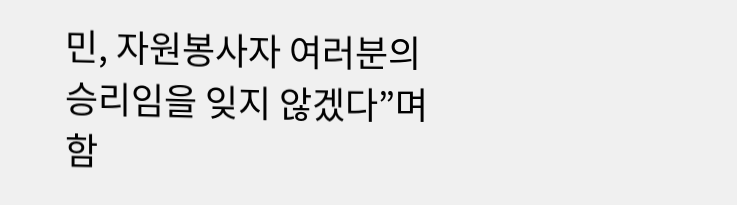민, 자원봉사자 여러분의 승리임을 잊지 않겠다”며 함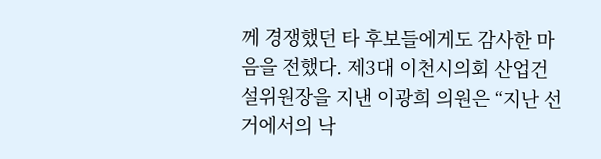께 경쟁했던 타 후보들에게도 감사한 마음을 전했다. 제3대 이천시의회 산업건설위원장을 지낸 이광희 의원은 “지난 선거에서의 낙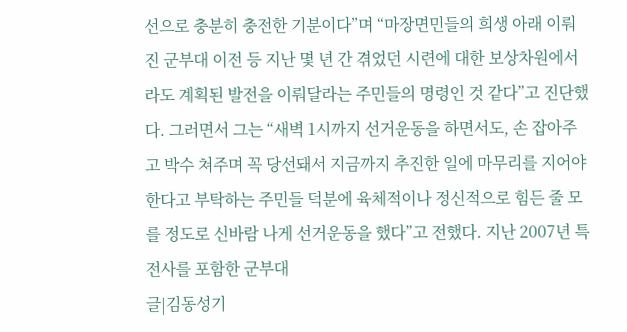선으로 충분히 충전한 기분이다”며 “마장면민들의 희생 아래 이뤄진 군부대 이전 등 지난 몇 년 간 겪었던 시련에 대한 보상차원에서라도 계획된 발전을 이뤄달라는 주민들의 명령인 것 같다”고 진단했다. 그러면서 그는 “새벽 1시까지 선거운동을 하면서도, 손 잡아주고 박수 쳐주며 꼭 당선돼서 지금까지 추진한 일에 마무리를 지어야한다고 부탁하는 주민들 덕분에 육체적이나 정신적으로 힘든 줄 모를 정도로 신바람 나게 선거운동을 했다”고 전했다. 지난 2007년 특전사를 포함한 군부대
글|김동성기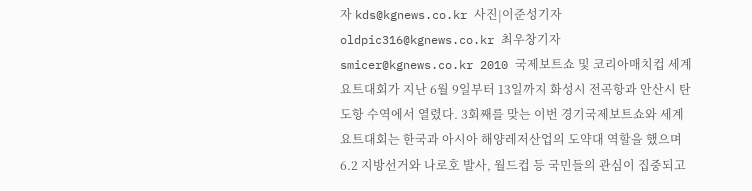자 kds@kgnews.co.kr 사진|이준성기자 oldpic316@kgnews.co.kr 최우창기자 smicer@kgnews.co.kr 2010 국제보트쇼 및 코리아매치컵 세계요트대회가 지난 6월 9일부터 13일까지 화성시 전곡항과 안산시 탄도항 수역에서 열렸다. 3회째를 맞는 이번 경기국제보트쇼와 세계요트대회는 한국과 아시아 해양레저산업의 도약대 역할을 했으며 6.2 지방선거와 나로호 발사, 월드컵 등 국민들의 관심이 집중되고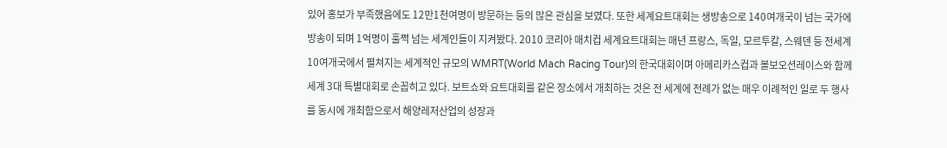있어 홍보가 부족했음에도 12만1천여명이 방문하는 등의 많은 관심을 보였다. 또한 세계요트대회는 생방송으로 140여개국이 넘는 국가에 방송이 되며 1억명이 훌쩍 넘는 세계인들이 지켜봤다. 2010 코리아 매치컵 세계요트대회는 매년 프랑스, 독일, 모르투칼, 스웨덴 등 전세계 10여개국에서 펼쳐지는 세계적인 규모의 WMRT(World Mach Racing Tour)의 한국대회이며 아메리카스컵과 볼보오션레이스와 함께 세계 3대 특별대회로 손꼽히고 있다. 보트쇼와 요트대회를 같은 장소에서 개최하는 것은 전 세계에 전례가 없는 매우 이례적인 일로 두 행사를 동시에 개최함으로서 해양레저산업의 성장과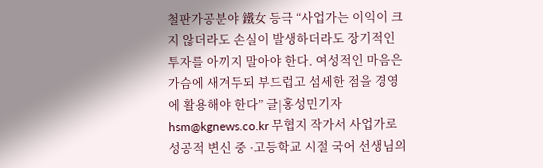철판가공분야 鐵女 등극 “사업가는 이익이 크지 않더라도 손실이 발생하더라도 장기적인 투자를 아끼지 말아야 한다. 여성적인 마음은 가슴에 새겨두되 부드럽고 섬세한 점을 경영에 활용해야 한다” 글|홍성민기자 hsm@kgnews.co.kr 무협지 작가서 사업가로 성공적 변신 중 ·고등학교 시절 국어 선생님의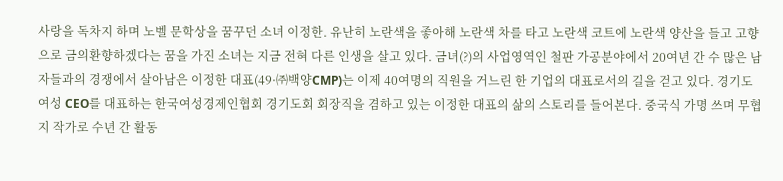사랑을 독차지 하며 노벨 문학상을 꿈꾸던 소녀 이정한. 유난히 노란색을 좋아해 노란색 차를 타고 노란색 코트에 노란색 양산을 들고 고향으로 금의환향하겠다는 꿈을 가진 소녀는 지금 전혀 다른 인생을 살고 있다. 금녀(?)의 사업영역인 철판 가공분야에서 20여년 간 수 많은 남자들과의 경쟁에서 살아남은 이정한 대표(49·㈜백양CMP)는 이제 40여명의 직원을 거느린 한 기업의 대표로서의 길을 걷고 있다. 경기도 여성 CEO를 대표하는 한국여성경제인협회 경기도회 회장직을 겸하고 있는 이정한 대표의 삶의 스토리를 들어본다. 중국식 가명 쓰며 무협지 작가로 수년 간 활동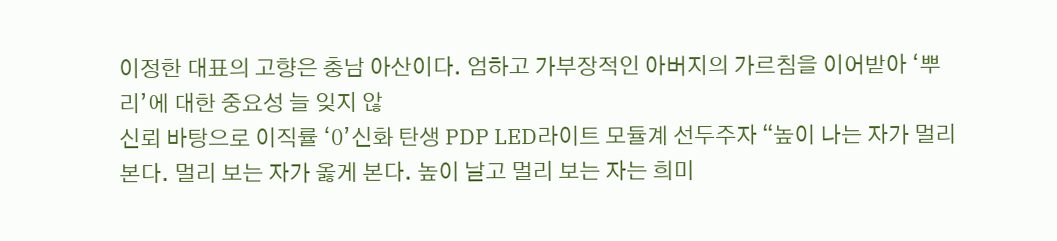이정한 대표의 고향은 충남 아산이다. 엄하고 가부장적인 아버지의 가르침을 이어받아 ‘뿌리’에 대한 중요성 늘 잊지 않
신뢰 바탕으로 이직률 ‘0’신화 탄생 PDP LED라이트 모듈계 선두주자 “높이 나는 자가 멀리 본다. 멀리 보는 자가 옳게 본다. 높이 날고 멀리 보는 자는 희미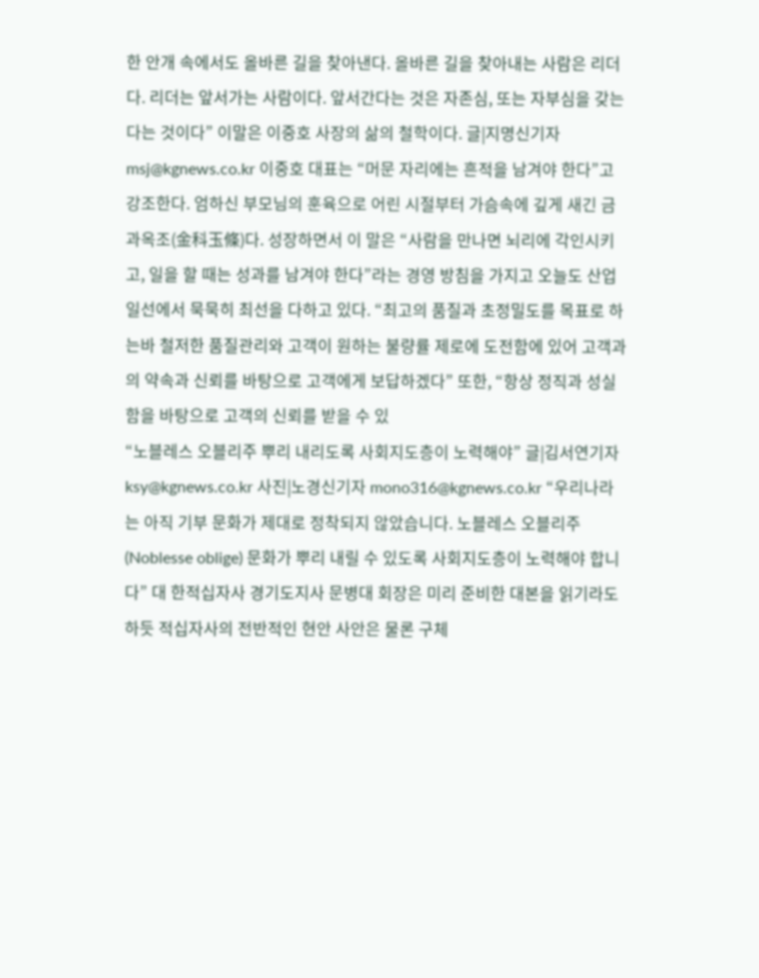한 안개 속에서도 올바른 길을 찾아낸다. 올바른 길을 찾아내는 사람은 리더다. 리더는 앞서가는 사람이다. 앞서간다는 것은 자존심, 또는 자부심을 갖는다는 것이다” 이말은 이중호 사장의 삶의 철학이다. 글|지명신기자 msj@kgnews.co.kr 이중호 대표는 “머문 자리에는 흔적을 남겨야 한다”고 강조한다. 엄하신 부모님의 훈육으로 어린 시절부터 가슴속에 깊게 새긴 금과옥조(金科玉條)다. 성장하면서 이 말은 “사람을 만나면 뇌리에 각인시키고, 일을 할 때는 성과를 남겨야 한다”라는 경영 방침을 가지고 오늘도 산업 일선에서 묵묵히 최선을 다하고 있다. “최고의 품질과 초정밀도를 목표로 하는바 철저한 품질관리와 고객이 원하는 불량률 제로에 도전함에 있어 고객과의 약속과 신뢰를 바탕으로 고객에게 보답하겠다” 또한, “항상 정직과 성실함을 바탕으로 고객의 신뢰를 받을 수 있
“노블레스 오블리주 뿌리 내리도록 사회지도층이 노력해야” 글|김서연기자 ksy@kgnews.co.kr 사진|노경신기자 mono316@kgnews.co.kr “우리나라는 아직 기부 문화가 제대로 정착되지 않았습니다. 노블레스 오블리주(Noblesse oblige) 문화가 뿌리 내릴 수 있도록 사회지도층이 노력해야 합니다” 대 한적십자사 경기도지사 문병대 회장은 미리 준비한 대본을 읽기라도 하듯 적십자사의 전반적인 현안 사안은 물론 구체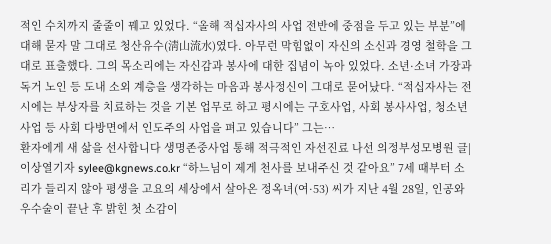적인 수치까지 줄줄이 꿰고 있었다. “올해 적십자사의 사업 전반에 중점을 두고 있는 부분”에 대해 묻자 말 그대로 청산유수(淸山流水)였다. 아무런 막힘없이 자신의 소신과 경영 철학을 그대로 표출했다. 그의 목소리에는 자신감과 봉사에 대한 집념이 녹아 있었다. 소년·소녀 가장과 독거 노인 등 도내 소외 계층을 생각하는 마음과 봉사정신이 그대로 묻어났다. “적십자사는 전시에는 부상자를 치료하는 것을 기본 업무로 하고 평시에는 구호사업, 사회 봉사사업, 청소년 사업 등 사회 다방면에서 인도주의 사업을 펴고 있습니다” 그는…
환자에게 새 삶을 선사합니다 생명존중사업 통해 적극적인 자선진료 나선 의정부성모병원 글|이상열기자 sylee@kgnews.co.kr “하느님이 제게 천사를 보내주신 것 같아요” 7세 때부터 소리가 들리지 않아 평생을 고요의 세상에서 살아온 정옥녀(여·53) 씨가 지난 4월 28일, 인공와우수술이 끝난 후 밝힌 첫 소감이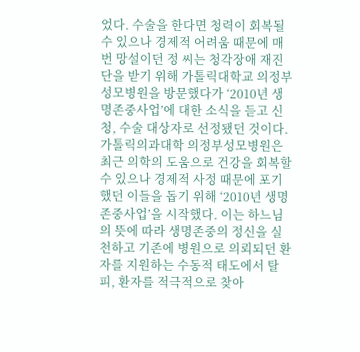었다. 수술을 한다면 청력이 회복될 수 있으나 경제적 어려움 때문에 매번 망설이던 정 씨는 청각장애 재진단을 받기 위해 가톨릭대학교 의정부성모병원을 방문했다가 ‘2010년 생명존중사업’에 대한 소식을 듣고 신청, 수술 대상자로 선정됐던 것이다. 가톨릭의과대학 의정부성모병원은 최근 의학의 도움으로 건강을 회복할 수 있으나 경제적 사정 때문에 포기했던 이들을 돕기 위해 ‘2010년 생명존중사업’을 시작했다. 이는 하느님의 뜻에 따라 생명존중의 정신을 실천하고 기존에 병원으로 의뢰되던 환자를 지원하는 수동적 태도에서 탈피, 환자를 적극적으로 찾아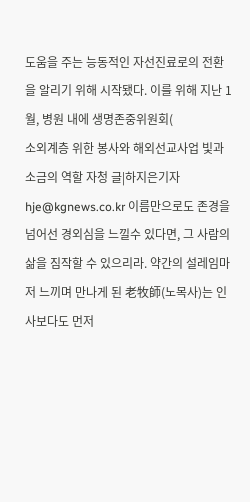도움을 주는 능동적인 자선진료로의 전환을 알리기 위해 시작됐다. 이를 위해 지난 1월, 병원 내에 생명존중위원회(
소외계층 위한 봉사와 해외선교사업 빛과 소금의 역할 자청 글|하지은기자 hje@kgnews.co.kr 이름만으로도 존경을 넘어선 경외심을 느낄수 있다면, 그 사람의 삶을 짐작할 수 있으리라. 약간의 설레임마저 느끼며 만나게 된 老牧師(노목사)는 인사보다도 먼저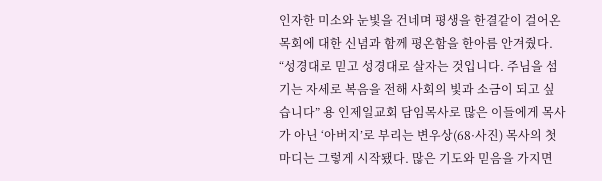인자한 미소와 눈빛을 건네며 평생을 한결같이 걸어온 목회에 대한 신념과 함께 평온함을 한아름 안겨줬다. “성경대로 믿고 성경대로 살자는 것입니다. 주님을 섬기는 자세로 복음을 전해 사회의 빛과 소금이 되고 싶습니다” 용 인제일교회 담임목사로 많은 이들에게 목사가 아닌 ‘아버지’로 부리는 변우상(68·사진) 목사의 첫마디는 그렇게 시작됐다. 많은 기도와 믿음을 가지면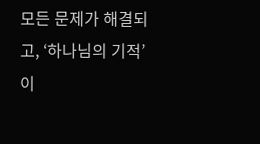모든 문제가 해결되고, ‘하나님의 기적’이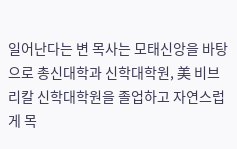일어난다는 변 목사는 모태신앙을 바탕으로 총신대학과 신학대학원, 美 비브리칼 신학대학원을 졸업하고 자연스럽게 목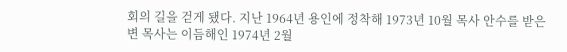회의 길을 걷게 됐다. 지난 1964년 용인에 정착해 1973년 10월 목사 안수를 받은 변 목사는 이듬해인 1974년 2월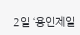2일 ‘용인제일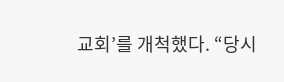교회’를 개척했다. “당시